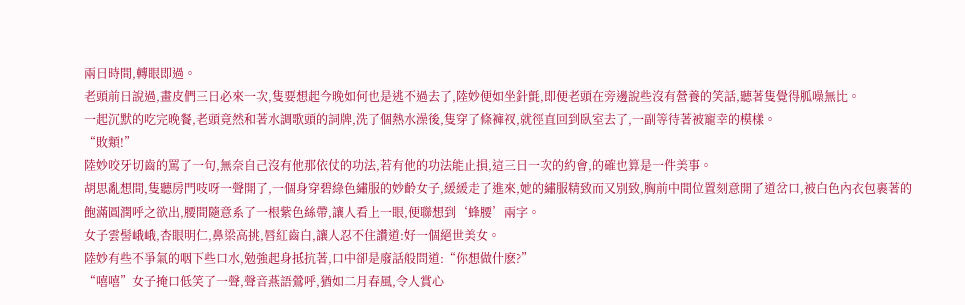兩日時間,轉眼即過。
老頭前日說過,畫皮們三日必來一次,隻要想起今晚如何也是逃不過去了,陸妙便如坐針氈,即便老頭在旁邊說些沒有營養的笑話,聽著隻覺得胍噪無比。
一起沉默的吃完晚餐,老頭竟然和著水調歌頭的詞牌,洗了個熱水澡後,隻穿了條褲衩,就徑直回到臥室去了,一副等待著被寵幸的模樣。
“敗類!”
陸妙咬牙切齒的罵了一句,無奈自己沒有他那依仗的功法,若有他的功法能止損,這三日一次的約會,的確也算是一件美事。
胡思亂想間,隻聽房門吱呀一聲開了,一個身穿碧綠色繡服的妙齡女子,緩緩走了進來,她的繡服精致而又別致,胸前中間位置刻意開了道岔口,被白色內衣包裹著的飽滿圓潤呼之欲出,腰間隨意系了一根紫色絲帶,讓人看上一眼,便聯想到‘蜂腰’兩字。
女子雲髻峨峨,杏眼明仁,鼻梁高挑,唇紅齒白,讓人忍不住讚道:好一個絕世美女。
陸妙有些不爭氣的咽下些口水,勉強起身抵抗著,口中卻是廢話般問道:“你想做什麽?”
“嘻嘻”女子掩口低笑了一聲,聲音燕語鶯呼,猶如二月春風,令人賞心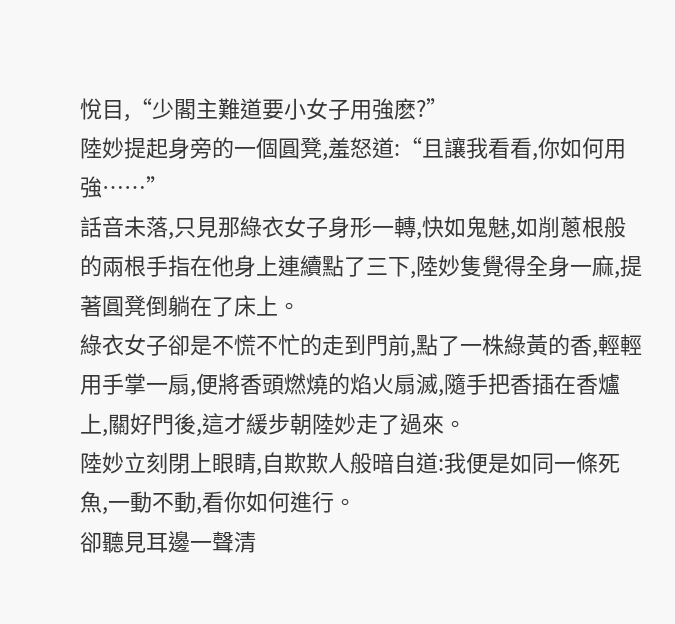悅目,“少閣主難道要小女子用強麽?”
陸妙提起身旁的一個圓凳,羞怒道:“且讓我看看,你如何用強……”
話音未落,只見那綠衣女子身形一轉,快如鬼魅,如削蔥根般的兩根手指在他身上連續點了三下,陸妙隻覺得全身一麻,提著圓凳倒躺在了床上。
綠衣女子卻是不慌不忙的走到門前,點了一株綠黃的香,輕輕用手掌一扇,便將香頭燃燒的焰火扇滅,隨手把香插在香爐上,關好門後,這才緩步朝陸妙走了過來。
陸妙立刻閉上眼睛,自欺欺人般暗自道:我便是如同一條死魚,一動不動,看你如何進行。
卻聽見耳邊一聲清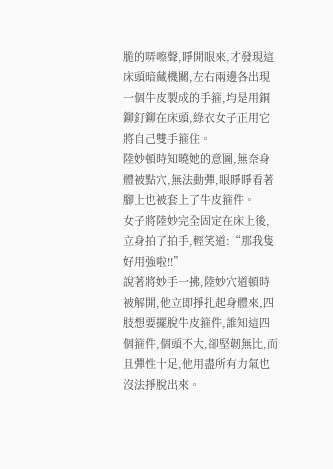脆的哢嚓聲,睜開眼來,才發現這床頭暗藏機關,左右兩邊各出現一個牛皮製成的手箍,均是用銅鉚釘鉚在床頭,綠衣女子正用它將自己雙手箍住。
陸妙頓時知曉她的意圖,無奈身體被點穴,無法動彈,眼睜睜看著腳上也被套上了牛皮箍件。
女子將陸妙完全固定在床上後,立身拍了拍手,輕笑道:“那我隻好用強啦!!”
說著將妙手一拂,陸妙穴道頓時被解開,他立即掙扎起身體來,四肢想要擺脫牛皮箍件,誰知這四個箍件,個頭不大,卻堅韌無比,而且彈性十足,他用盡所有力氣也沒法掙脫出來。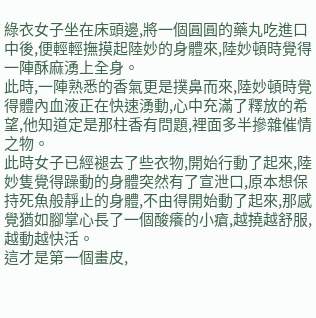綠衣女子坐在床頭邊,將一個圓圓的藥丸吃進口中後,便輕輕撫摸起陸妙的身體來,陸妙頓時覺得一陣酥麻湧上全身。
此時,一陣熟悉的香氣更是撲鼻而來,陸妙頓時覺得體內血液正在快速湧動,心中充滿了釋放的希望,他知道定是那柱香有問題,裡面多半摻雜催情之物。
此時女子已經褪去了些衣物,開始行動了起來,陸妙隻覺得躁動的身體突然有了宣泄口,原本想保持死魚般靜止的身體,不由得開始動了起來,那感覺猶如腳掌心長了一個酸癢的小瘡,越撓越舒服,越動越快活。
這才是第一個畫皮,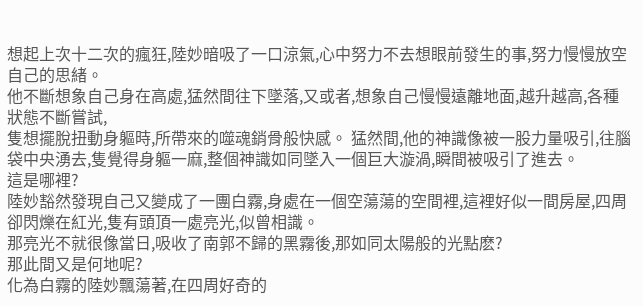想起上次十二次的瘋狂,陸妙暗吸了一口涼氣,心中努力不去想眼前發生的事,努力慢慢放空自己的思緒。
他不斷想象自己身在高處,猛然間往下墜落,又或者,想象自己慢慢遠離地面,越升越高,各種狀態不斷嘗試,
隻想擺脫扭動身軀時,所帶來的噬魂銷骨般快感。 猛然間,他的神識像被一股力量吸引,往腦袋中央湧去,隻覺得身軀一麻,整個神識如同墜入一個巨大漩渦,瞬間被吸引了進去。
這是哪裡?
陸妙豁然發現自己又變成了一團白霧,身處在一個空蕩蕩的空間裡,這裡好似一間房屋,四周卻閃爍在紅光,隻有頭頂一處亮光,似曾相識。
那亮光不就很像當日,吸收了南郭不歸的黑霧後,那如同太陽般的光點麽?
那此間又是何地呢?
化為白霧的陸妙飄蕩著,在四周好奇的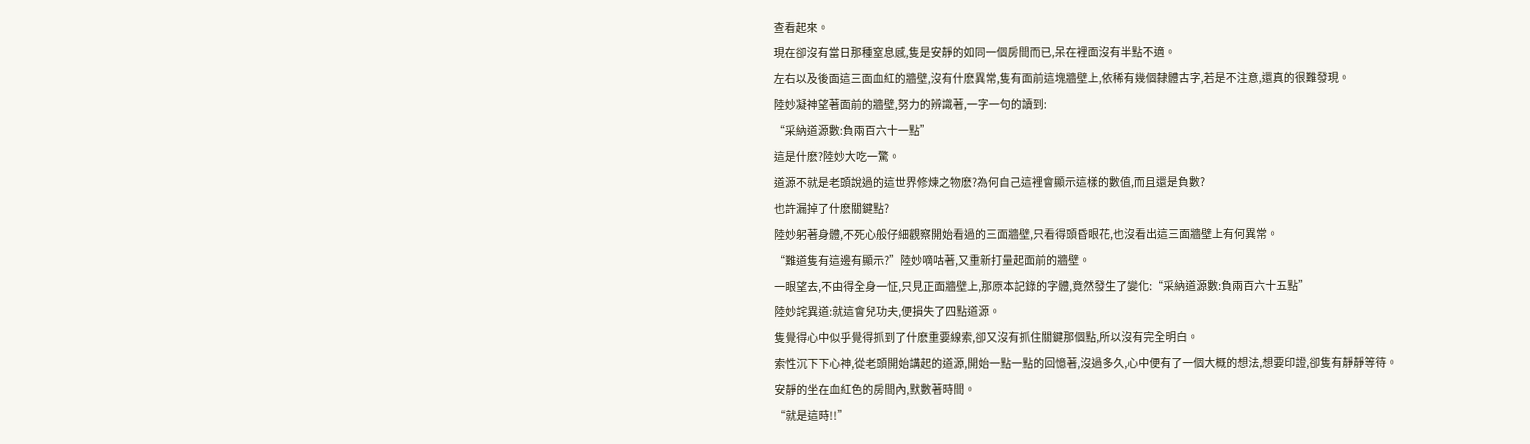查看起來。
現在卻沒有當日那種窒息感,隻是安靜的如同一個房間而已,呆在裡面沒有半點不適。
左右以及後面這三面血紅的牆壁,沒有什麽異常,隻有面前這塊牆壁上,依稀有幾個隸體古字,若是不注意,還真的很難發現。
陸妙凝神望著面前的牆壁,努力的辨識著,一字一句的讀到:
“采納道源數:負兩百六十一點”
這是什麽?陸妙大吃一驚。
道源不就是老頭說過的這世界修煉之物麽?為何自己這裡會顯示這樣的數值,而且還是負數?
也許漏掉了什麽關鍵點?
陸妙躬著身體,不死心般仔細觀察開始看過的三面牆壁,只看得頭昏眼花,也沒看出這三面牆壁上有何異常。
“難道隻有這邊有顯示?”陸妙嘀咕著,又重新打量起面前的牆壁。
一眼望去,不由得全身一怔,只見正面牆壁上,那原本記錄的字體,竟然發生了變化:“采納道源數:負兩百六十五點”
陸妙詫異道:就這會兒功夫,便損失了四點道源。
隻覺得心中似乎覺得抓到了什麽重要線索,卻又沒有抓住關鍵那個點,所以沒有完全明白。
索性沉下下心神,從老頭開始講起的道源,開始一點一點的回憶著,沒過多久,心中便有了一個大概的想法,想要印證,卻隻有靜靜等待。
安靜的坐在血紅色的房間內,默數著時間。
“就是這時!!”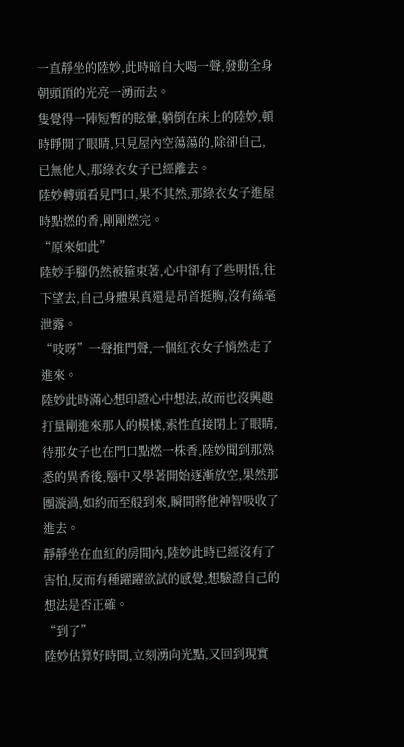一直靜坐的陸妙,此時暗自大喝一聲,發動全身朝頭頂的光亮一湧而去。
隻覺得一陣短暫的眩暈,躺倒在床上的陸妙,頓時睜開了眼睛,只見屋內空蕩蕩的,除卻自己,已無他人,那綠衣女子已經離去。
陸妙轉頭看見門口,果不其然,那綠衣女子進屋時點燃的香,剛剛燃完。
“原來如此”
陸妙手腳仍然被箍束著,心中卻有了些明悟,往下望去,自己身體果真還是昂首挺胸,沒有絲毫泄露。
“吱呀”一聲推門聲,一個紅衣女子悄然走了進來。
陸妙此時滿心想印證心中想法,故而也沒興趣打量剛進來那人的模樣,索性直接閉上了眼睛,待那女子也在門口點燃一株香,陸妙聞到那熟悉的異香後,腦中又學著開始逐漸放空,果然那團漩渦,如約而至般到來,瞬間將他神智吸收了進去。
靜靜坐在血紅的房間內,陸妙此時已經沒有了害怕,反而有種躍躍欲試的感覺,想驗證自己的想法是否正確。
“到了”
陸妙估算好時間,立刻湧向光點,又回到現實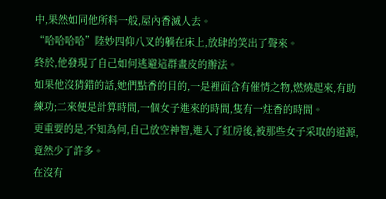中,果然如同他所料一般,屋內香滅人去。
“哈哈哈哈”陸妙四仰八叉的躺在床上,放肆的笑出了聲來。
終於,他發現了自己如何逃避這群畫皮的辦法。
如果他沒猜錯的話,她們點香的目的,一是裡面含有催情之物,燃燒起來,有助練功;二來便是計算時間,一個女子進來的時間,隻有一炷香的時間。
更重要的是,不知為何,自己放空神智,進入了紅房後,被那些女子采取的道源,竟然少了許多。
在沒有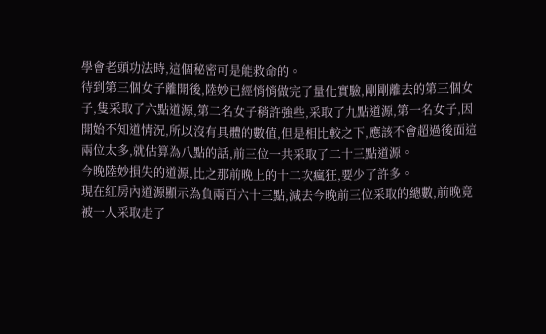學會老頭功法時,這個秘密可是能救命的。
待到第三個女子離開後,陸妙已經悄悄做完了量化實驗,剛剛離去的第三個女子,隻采取了六點道源,第二名女子稍許強些,采取了九點道源,第一名女子,因開始不知道情況,所以沒有具體的數值,但是相比較之下,應該不會超過後面這兩位太多,就估算為八點的話,前三位一共采取了二十三點道源。
今晚陸妙損失的道源,比之那前晚上的十二次瘋狂,要少了許多。
現在紅房內道源顯示為負兩百六十三點,減去今晚前三位采取的總數,前晚竟被一人采取走了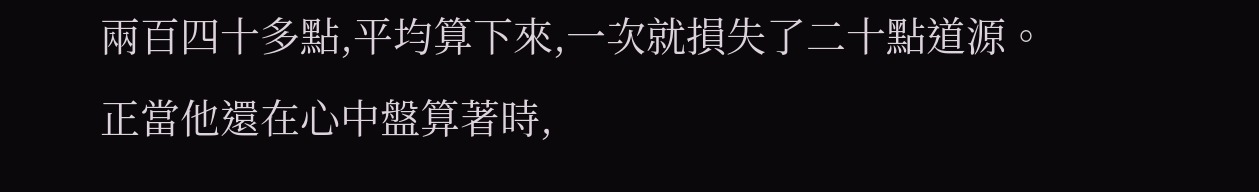兩百四十多點,平均算下來,一次就損失了二十點道源。
正當他還在心中盤算著時,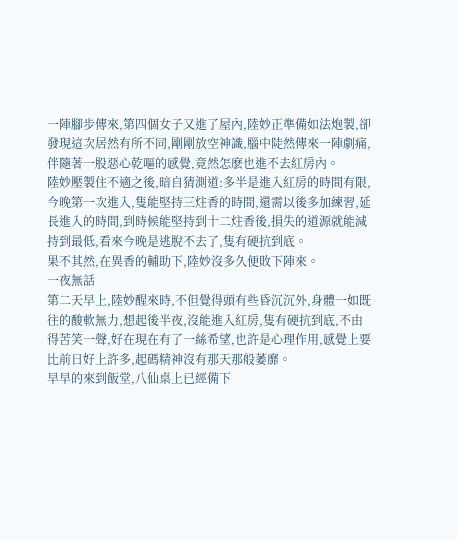一陣腳步傳來,第四個女子又進了屋內,陸妙正準備如法炮製,卻發現這次居然有所不同,剛剛放空神識,腦中陡然傳來一陣劇痛,伴隨著一股惡心乾嘔的感覺,竟然怎麽也進不去紅房內。
陸妙壓製住不適之後,暗自猜測道:多半是進入紅房的時間有限,今晚第一次進入,隻能堅持三炷香的時間,還需以後多加練習,延長進入的時間,到時候能堅持到十二炷香後,損失的道源就能減持到最低,看來今晚是逃脫不去了,隻有硬抗到底。
果不其然,在異香的輔助下,陸妙沒多久便敗下陣來。
一夜無話
第二天早上,陸妙醒來時,不但覺得頭有些昏沉沉外,身體一如既往的酸軟無力,想起後半夜,沒能進入紅房,隻有硬抗到底,不由得苦笑一聲,好在現在有了一絲希望,也許是心理作用,感覺上要比前日好上許多,起碼精神沒有那天那般萎靡。
早早的來到飯堂,八仙桌上已經備下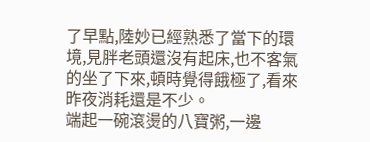了早點,陸妙已經熟悉了當下的環境,見胖老頭還沒有起床,也不客氣的坐了下來,頓時覺得餓極了,看來昨夜消耗還是不少。
端起一碗滾燙的八寶粥,一邊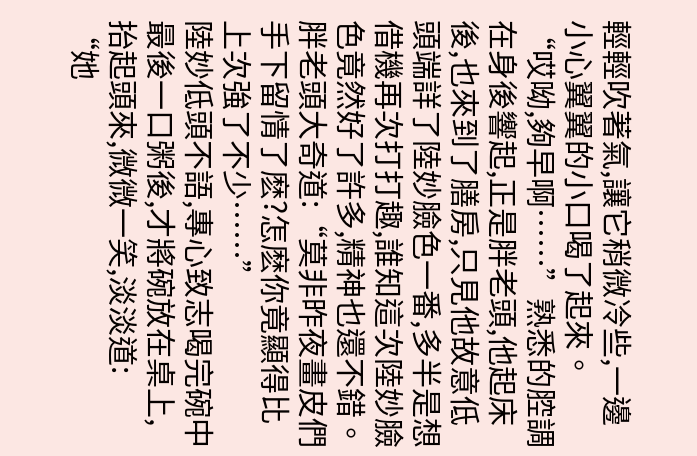輕輕吹著氣,讓它稍微冷些,一邊小心翼翼的小口喝了起來。
“哎呦,夠早啊……”熟悉的腔調在身後響起,正是胖老頭,他起床後,也來到了膳房,只見他故意低頭端詳了陸妙臉色一番,多半是想借機再次打打趣,誰知這次陸妙臉色竟然好了許多,精神也還不錯。
胖老頭大奇道:“莫非昨夜畫皮們手下留情了麽?怎麽你竟顯得比上次強了不少……”
陸妙低頭不語,專心致志喝完碗中最後一口粥後,才將碗放在桌上,抬起頭來,微微一笑,淡淡道:
“她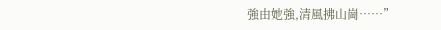強由她強,清風拂山崗……”